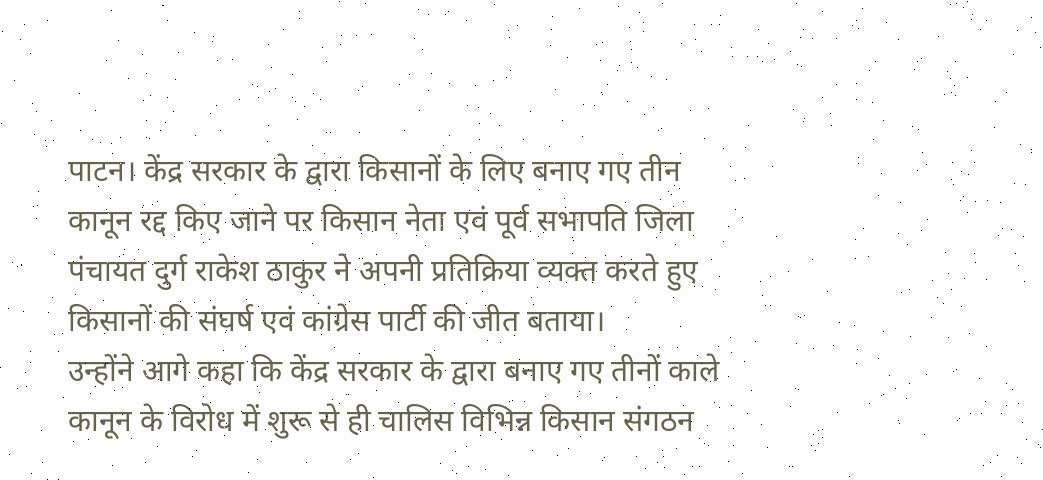पाटन। केंद्र सरकार के द्वारा किसानों के लिए बनाए गए तीन कानून रद्द किए जाने पर किसान नेता एवं पूर्व सभापति जिला पंचायत दुर्ग राकेश ठाकुर ने अपनी प्रतिक्रिया व्यक्त करते हुए किसानों की संघर्ष एवं कांग्रेस पार्टी की जीत बताया।
उन्होंने आगे कहा कि केंद्र सरकार के द्वारा बनाए गए तीनों काले कानून के विरोध में शुरू से ही चालिस विभिन्न किसान संगठन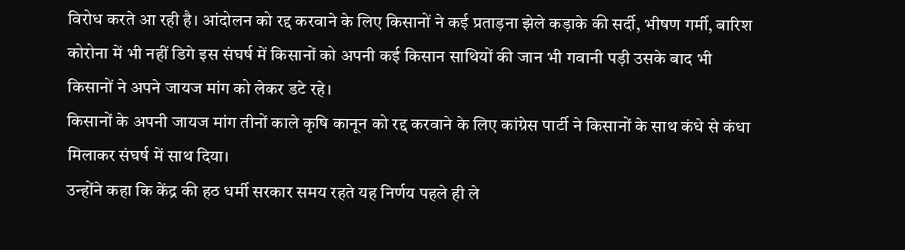विरोध करते आ रही है। आंदोलन को रद्द करवाने के लिए किसानों ने कई प्रताड़ना झेले कड़ाके की सर्दी, भीषण गर्मी, बारिश कोरोना में भी नहीं डिगे इस संघर्ष में किसानों को अपनी कई किसान साथियों की जान भी गवानी पड़ी उसके बाद भी किसानों ने अपने जायज मांग को लेकर डटे रहे।
किसानों के अपनी जायज मांग तीनों काले कृषि कानून को रद्द करवाने के लिए कांग्रेस पार्टी ने किसानों के साथ कंधे से कंधा मिलाकर संघर्ष में साथ दिया।
उन्होंने कहा कि केंद्र की हठ धर्मी सरकार समय रहते यह निर्णय पहले ही ले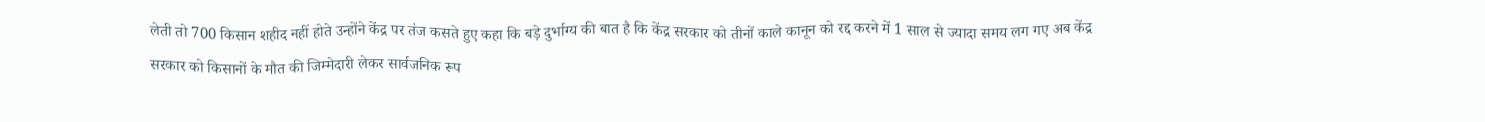लेती तो 700 किसान शहीद नहीं होते उन्होंने केंद्र पर तंज कसते हुए कहा कि बड़े दुर्भाग्य की बात है कि केंद्र सरकार को तीनों काले कानून को रद्द करने में 1 साल से ज्यादा समय लग गए अब केंद्र सरकार को किसानों के मौत की जिम्मेदारी लेकर सार्वजनिक रूप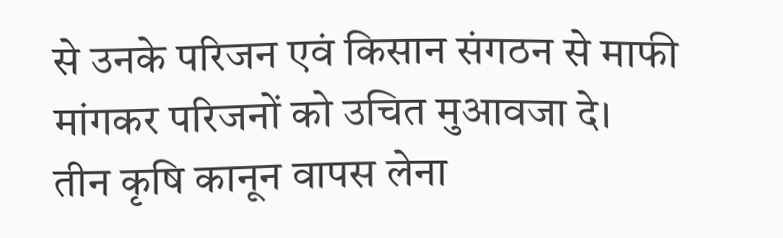से उनके परिजन एवं किसान संगठन से माफी मांगकर परिजनों को उचित मुआवजा दे।
तीन कृषि कानून वापस लेना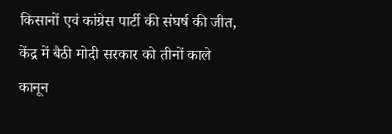किसानों एवं कांग्रेस पार्टी की संघर्ष की जीत, केंद्र में बैठी मोदी सरकार को तीनों काले कानून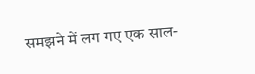समझने में लग गए एक साल-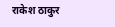राकेश ठाकुर